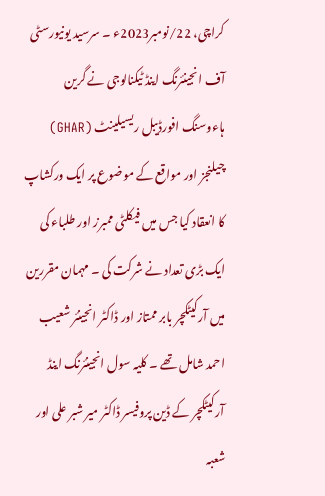کراچی، 22/نومبر2023ء ۔ سرسید یونیورسٹی آف انجینئرنگ اینڈ ٹیکنالوجی نے گرین ہاءوسنگ افورڈیبل ریسیلینٹ (GHAR) چیلنجز اور مواقع کے موضوع پر ایک ورکشاپ کا انعقاد کیا جس میں فیکلٹی ممبرز اور طلباء کی ایک بڑی تعداد نے شرکت کی ۔ مہمان مقررین میں آرکیٹکچر بابر ممتاز اور ڈاکٹر انجینئر شعیب احمد شامل تھے ۔ کلیہ سول انجینئرنگ اینڈ آرکیٹکچر کے ڈین پروفیسر ڈاکٹر میر شبر علی اور شعبہ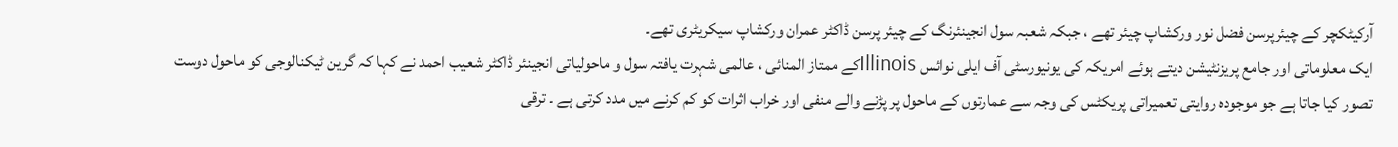آرکیٹکچر کے چیئرپرسن فضل نور ورکشاپ چیئر تھے ، جبکہ شعبہ سول انجینئرنگ کے چیئر پرسن ڈاکٹر عمران ورکشاپ سیکریٹری تھے۔
ایک معلوماتی اور جامع پریزنٹیشن دیتے ہوئے امریکہ کی یونیورسٹی آف ایلی نوائس Illinoisکے ممتاز المنائی ، عالمی شہرت یافتہ سول و ماحولیاتی انجینئر ڈاکٹر شعیب احمد نے کہا کہ گرین ٹیکنالوجی کو ماحول دوست تصور کیا جاتا ہے جو موجودہ روایتی تعمیراتی پریکٹس کی وجہ سے عمارتوں کے ماحول پر پڑنے والے منفی اور خراب اثرات کو کم کرنے میں مدد کرتی ہے ۔ ترقی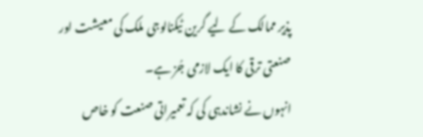پذیر ممالک کے لیے گرین ٹیکنالوجی ملک کی معیشت اور صنعتی ترقی کا ایک لازمی جُز ہے۔
انہوں نے نشاندہی کی کہ تعمیراتی صنعت کو خاص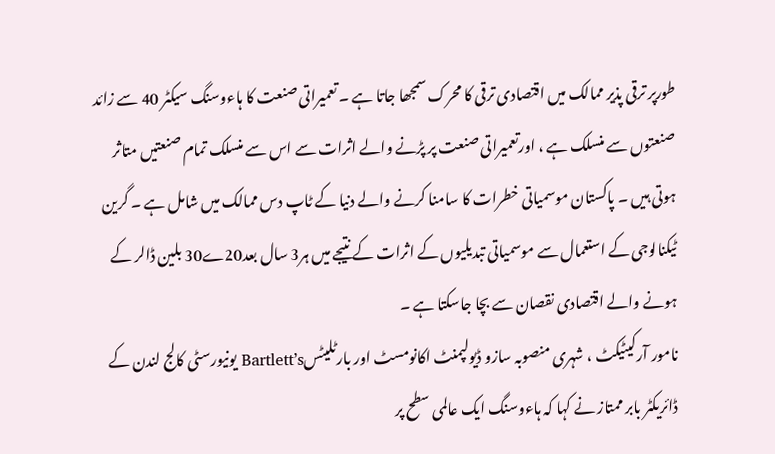طورپر ترقی پذیر ممالک میں اقتصادی ترقی کا محرک سمجھا جاتا ہے ۔ تعمیراتی صنعت کا ہاءوسنگ سیکٹر 40 سے زائد صنعتوں سے منسلک ہے ، اورتعمیراتی صنعت پر پڑنے والے اثرات سے اس سے منسلک تمام صنعتیں متاثر ہوتی ہیں ۔ پاکستان موسمیاتی خطرات کا سامنا کرنے والے دنیا کے ٹاپ دس ممالک میں شامل ہے ۔ گرین ٹیکنالوجی کے استعمال سے موسمیاتی تبدیلیوں کے اثرات کے نتیجے میں ہر3 سال بعد20ے30 بلین ڈالر کے ہونے والے اقتصادی نقصان سے بچا جاسکتا ہے ۔
نامور آرکیٹیکٹ ، شہری منصوبہ سازو ڈیولپمنٹ اکانومسٹ اور بارٹلیٹسBartlett’s یونیورسٹی کالج لندن کے ڈائریکٹر بابر ممتاز نے کہا کہ ہاءوسنگ ایک عالمی سطح پر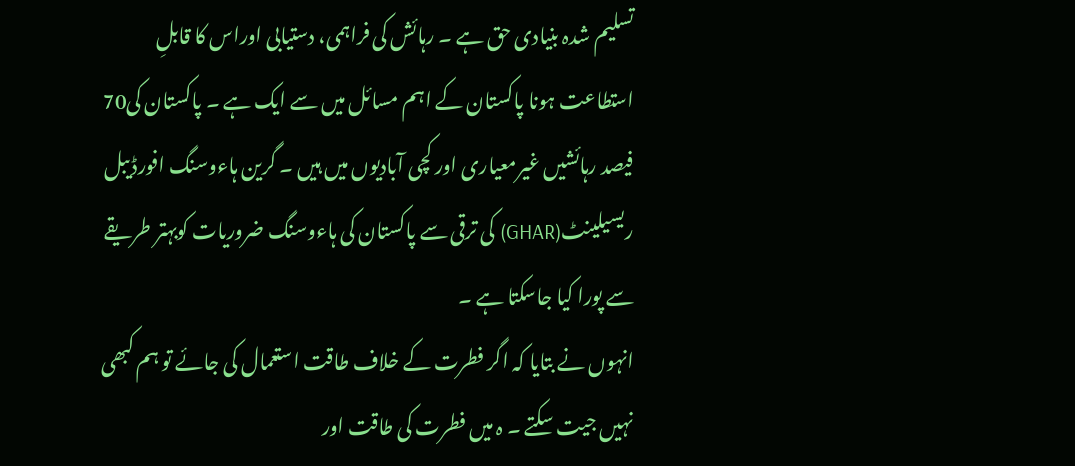تسلیم شدہ بنیادی حق ہے ۔ رہائش کی فراہمی، دستیابی اوراس کا قابلِ استطاعت ہونا پاکستان کے اہم مسائل میں سے ایک ہے ۔ پاکستان کی70 فیصد رہائشیں غیرمعیاری اور کچی آبادیوں میں ہیں ۔ گرین ہاءوسنگ افورڈیبل ریسیلینٹ(GHAR) کی ترقی سے پاکستان کی ہاءوسنگ ضروریات کوبہتر طریقے سے پورا کیا جاسکتا ہے ۔
انہوں نے بتایا کہ اگر فطرت کے خلاف طاقت استعمال کی جائے تو ہم کبھی نہیں جیت سکتے ۔ ہ میں فطرت کی طاقت اور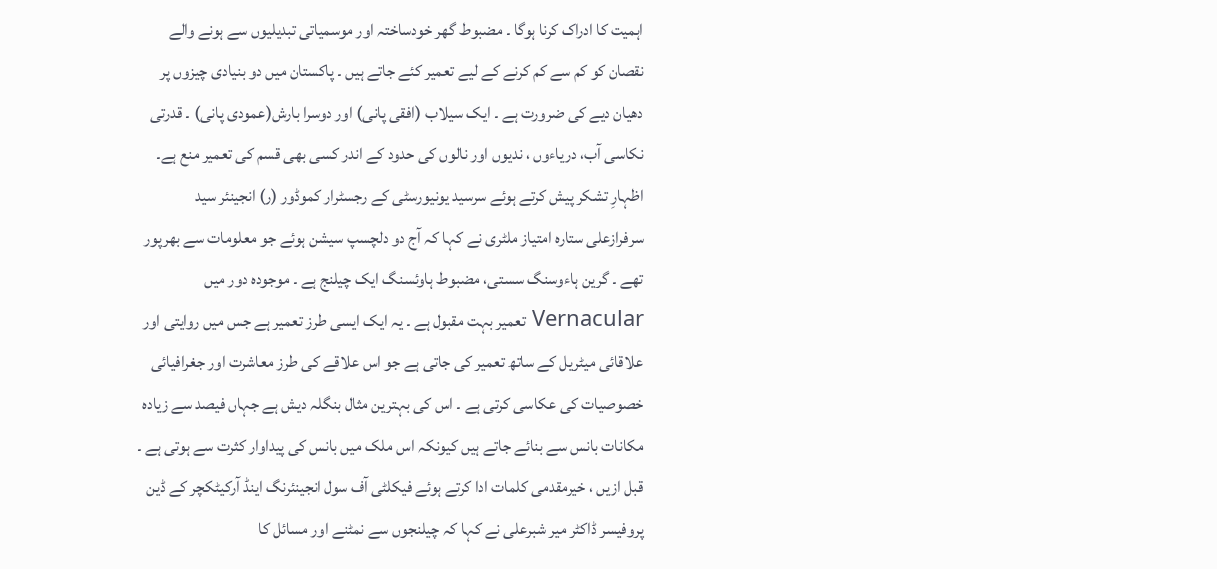اہمیت کا ادراک کرنا ہوگا ۔ مضبوط گھر خودساختہ اور موسمیاتی تبدیلیوں سے ہونے والے نقصان کو کم سے کم کرنے کے لیے تعمیر کئے جاتے ہیں ۔ پاکستان میں دو بنیادی چیزوں پر دھیان دیے کی ضرورت ہے ۔ ایک سیلاب (افقی پانی) اور دوسرا بارش(عمودی پانی) ۔ قدرتی نکاسی آب، دریاءوں ، ندیوں اور نالوں کی حدود کے اندر کسی بھی قسم کی تعمیر منع ہے۔
اظہارِ تشکر پیش کرتے ہوئے سرسید یونیورسٹی کے رجسٹرار کموڈور (ر) انجینئر سید سرفرازعلی ستارہ امتیاز ملٹری نے کہا کہ آج دو دلچسپ سیشن ہوئے جو معلومات سے بھرپور تھے ۔ گرین ہاءوسنگ سستی، مضبوط ہاوئسنگ ایک چیلنج ہے ۔ موجودہ دور میں Vernacular تعمیر بہت مقبول ہے ۔ یہ ایک ایسی طرز تعمیر ہے جس میں روایتی اور علاقائی میٹریل کے ساتھ تعمیر کی جاتی ہے جو اس علاقے کی طرز معاشرت اور جغرافیائی خصوصیات کی عکاسی کرتی ہے ۔ اس کی بہترین مثال بنگلہ دیش ہے جہاں فیصد سے زیادہ مکانات بانس سے بنائے جاتے ہیں کیونکہ اس ملک میں بانس کی پیداوار کثرت سے ہوتی ہے ۔
قبل ازیں ، خیرمقدمی کلمات ادا کرتے ہوئے فیکلٹی آف سول انجینئرنگ اینڈ آرکیٹکچر کے ڈین پروفیسر ڈاکٹر میر شبرعلی نے کہا کہ چیلنجوں سے نمٹنے اور مسائل کا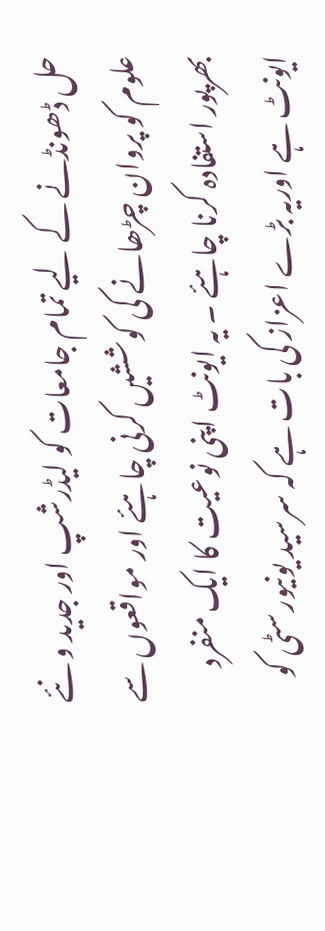حل ڈھونڈنے کے لیے تمام جامعات کو لیڈرشپ اور جدید و نئے علوم کو پروان چڑھانے کی کوششیں کرنی چاہئے اور مواقعوں سے بھرپور استفادہ کرنا چاہئے ۔ یہ ایونٹ اپنی نوعیت کا ایک منفرد ایونٹ ہے اوریہ بڑے اعزاز کی بات ہے کہ سرسید یونیورسٹی کو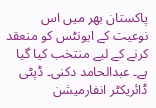پاکستان بھر میں اس نوعیت کے ایونٹس کو منعقد کرنے کے لیے منتخب کیا گیا ہے۔ عبدالحامد دکنی۔ ڈپٹی ڈائریکٹر انفارمیشن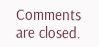Comments are closed.